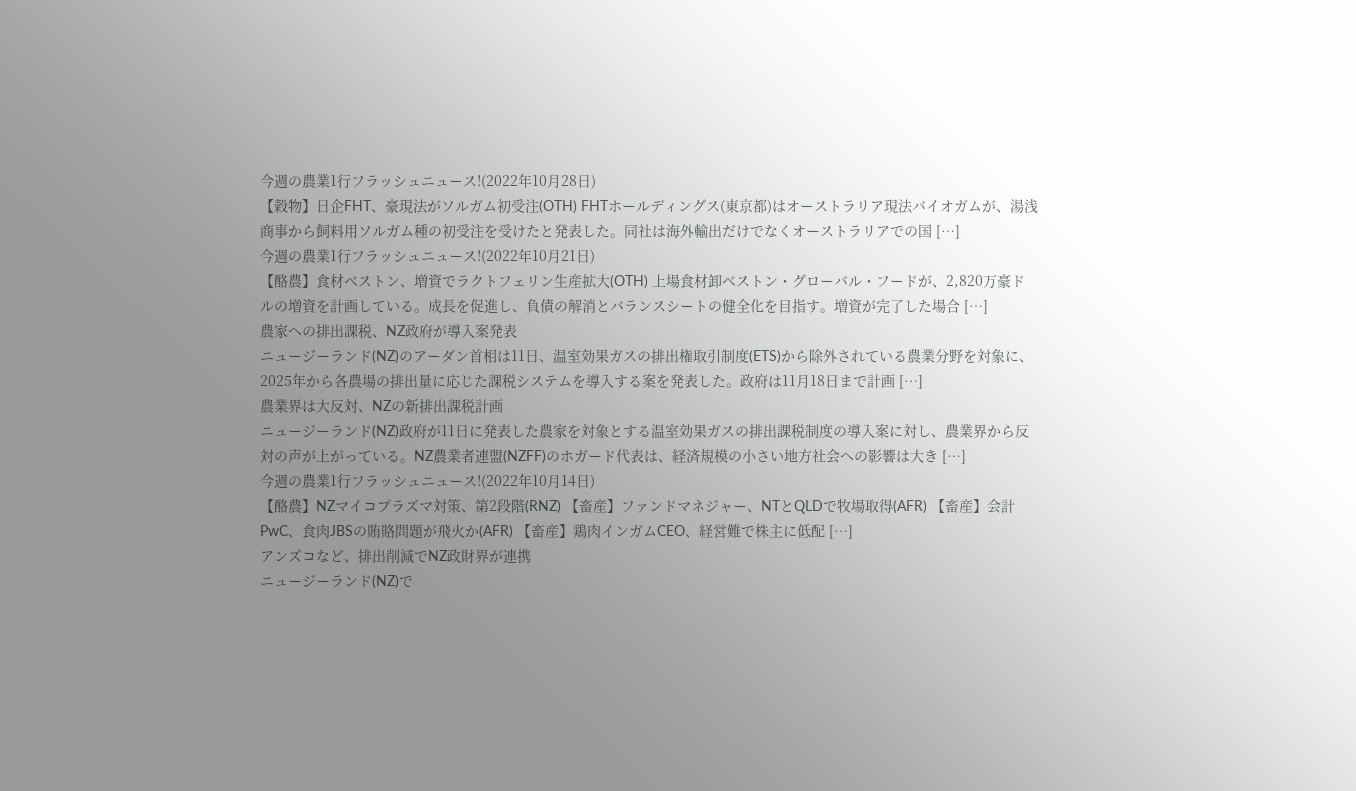今週の農業1行フラッシュニュース!(2022年10月28日)
【穀物】日企FHT、豪現法がソルガム初受注(OTH) FHTホールディングス(東京都)はオーストラリア現法バイオガムが、湯浅商事から飼料用ソルガム種の初受注を受けたと発表した。同社は海外輸出だけでなくオーストラリアでの国 […]
今週の農業1行フラッシュニュース!(2022年10月21日)
【酪農】食材ベストン、増資でラクトフェリン生産拡大(OTH) 上場食材卸ベストン・グローバル・フードが、2,820万豪ドルの増資を計画している。成長を促進し、負債の解消とバランスシートの健全化を目指す。増資が完了した場合 […]
農家への排出課税、NZ政府が導入案発表
ニュージーランド(NZ)のアーダン首相は11日、温室効果ガスの排出権取引制度(ETS)から除外されている農業分野を対象に、2025年から各農場の排出量に応じた課税システムを導入する案を発表した。政府は11月18日まで計画 […]
農業界は大反対、NZの新排出課税計画
ニュージーランド(NZ)政府が11日に発表した農家を対象とする温室効果ガスの排出課税制度の導入案に対し、農業界から反対の声が上がっている。NZ農業者連盟(NZFF)のホガード代表は、経済規模の小さい地方社会への影響は大き […]
今週の農業1行フラッシュニュース!(2022年10月14日)
【酪農】NZマイコプラズマ対策、第2段階(RNZ) 【畜産】ファンドマネジャー、NTとQLDで牧場取得(AFR) 【畜産】会計PwC、食肉JBSの賄賂問題が飛火か(AFR) 【畜産】鶏肉インガムCEO、経営難で株主に低配 […]
アンズコなど、排出削減でNZ政財界が連携
ニュージーランド(NZ)で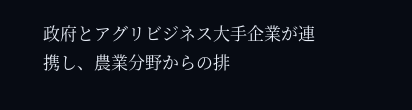政府とアグリビジネス大手企業が連携し、農業分野からの排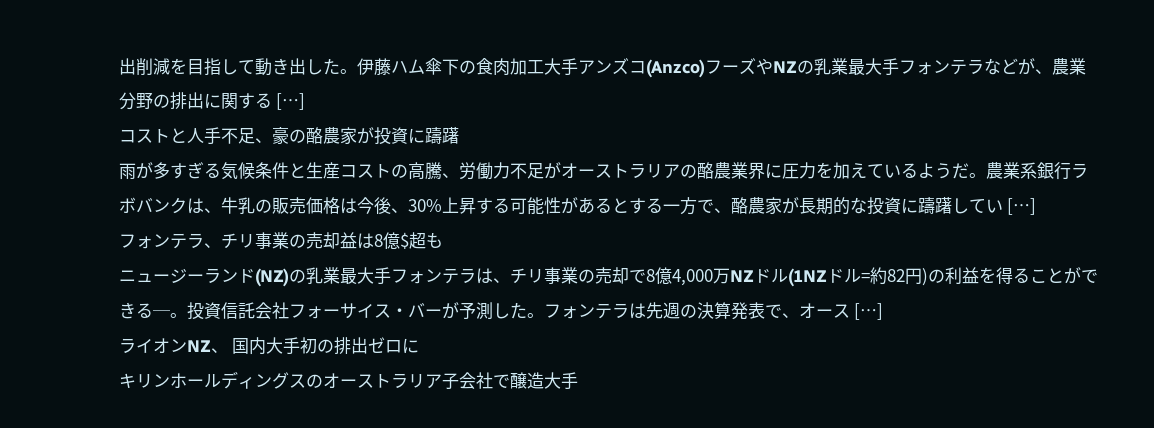出削減を目指して動き出した。伊藤ハム傘下の食肉加工大手アンズコ(Anzco)フーズやNZの乳業最大手フォンテラなどが、農業分野の排出に関する […]
コストと人手不足、豪の酪農家が投資に躊躇
雨が多すぎる気候条件と生産コストの高騰、労働力不足がオーストラリアの酪農業界に圧力を加えているようだ。農業系銀行ラボバンクは、牛乳の販売価格は今後、30%上昇する可能性があるとする一方で、酪農家が長期的な投資に躊躇してい […]
フォンテラ、チリ事業の売却益は8億$超も
ニュージーランド(NZ)の乳業最大手フォンテラは、チリ事業の売却で8億4,000万NZドル(1NZドル=約82円)の利益を得ることができる─。投資信託会社フォーサイス・バーが予測した。フォンテラは先週の決算発表で、オース […]
ライオンNZ、 国内大手初の排出ゼロに
キリンホールディングスのオーストラリア子会社で醸造大手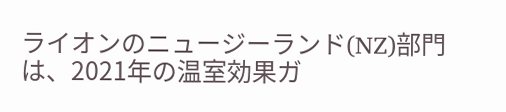ライオンのニュージーランド(NZ)部門は、2021年の温室効果ガ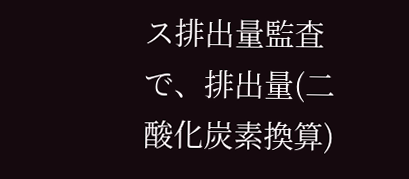ス排出量監査で、排出量(二酸化炭素換算)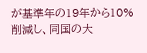が基準年の19年から10%削減し、同国の大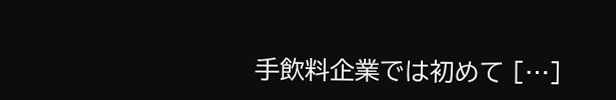手飲料企業では初めて […]